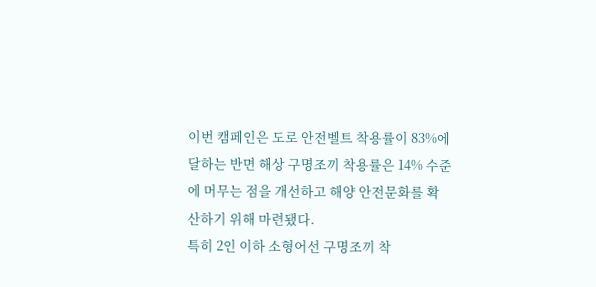이번 캠페인은 도로 안전벨트 착용률이 83%에 달하는 반면 해상 구명조끼 착용률은 14% 수준에 머무는 점을 개선하고 해양 안전문화를 확산하기 위해 마련됐다.
특히 2인 이하 소형어선 구명조끼 착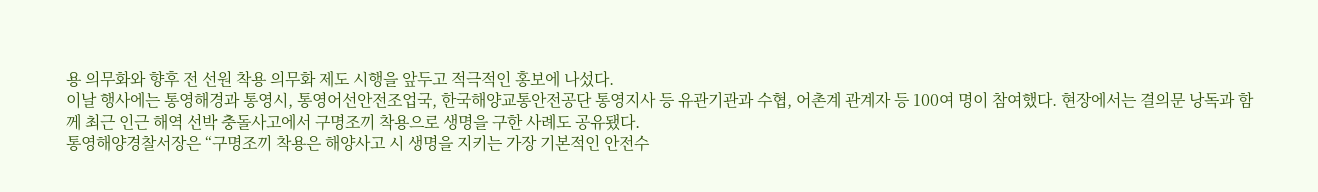용 의무화와 향후 전 선원 착용 의무화 제도 시행을 앞두고 적극적인 홍보에 나섰다.
이날 행사에는 통영해경과 통영시, 통영어선안전조업국, 한국해양교통안전공단 통영지사 등 유관기관과 수협, 어촌계 관계자 등 100여 명이 참여했다. 현장에서는 결의문 낭독과 함께 최근 인근 해역 선박 충돌사고에서 구명조끼 착용으로 생명을 구한 사례도 공유됐다.
통영해양경찰서장은 “구명조끼 착용은 해양사고 시 생명을 지키는 가장 기본적인 안전수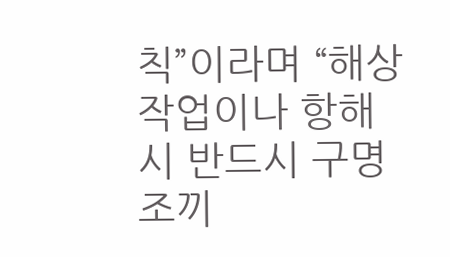칙”이라며 “해상 작업이나 항해 시 반드시 구명조끼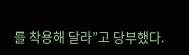를 착용해 달라”고 당부했다.